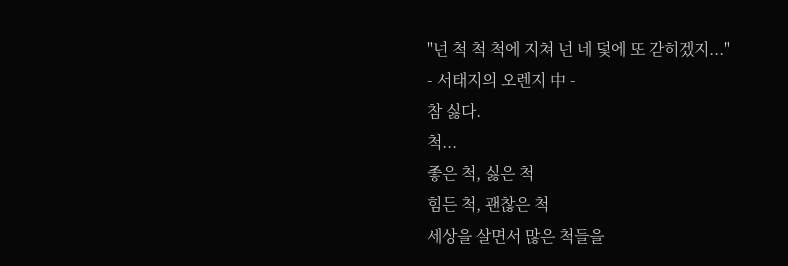"넌 척 척 척에 지쳐 넌 네 덫에 또 갇히겠지..."
- 서태지의 오렌지 中 -
참 싫다.
척...
좋은 척, 싫은 척
힘든 척, 괜찮은 척
세상을 살면서 많은 척들을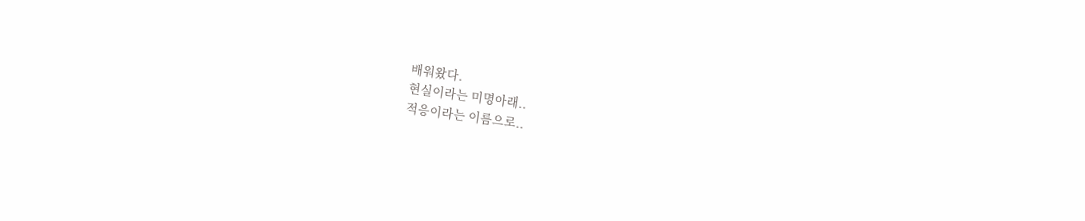배워왔다.
현실이라는 미명아래..
적응이라는 이름으로..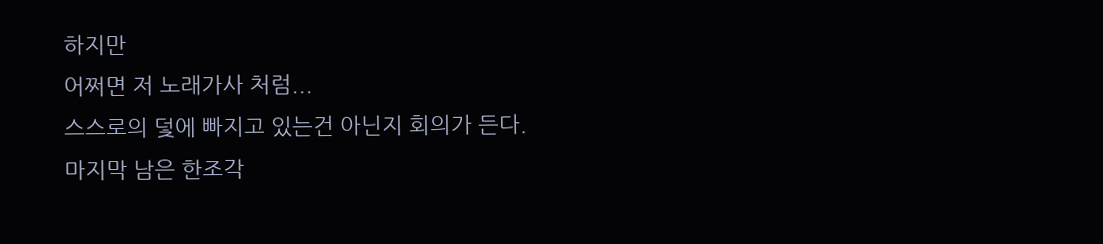하지만
어쩌면 저 노래가사 처럼...
스스로의 덫에 빠지고 있는건 아닌지 회의가 든다.
마지막 남은 한조각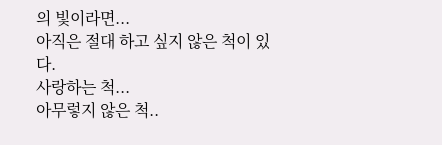의 빛이라면...
아직은 절대 하고 싶지 않은 척이 있다.
사랑하는 척...
아무렇지 않은 척..